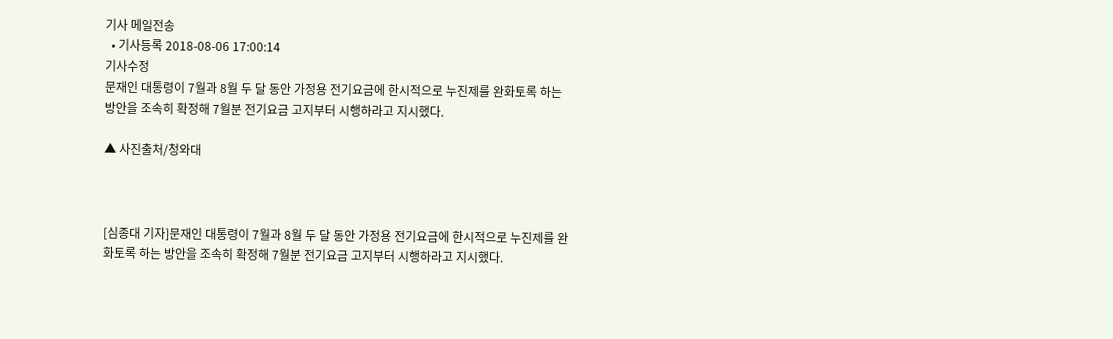기사 메일전송
  • 기사등록 2018-08-06 17:00:14
기사수정
문재인 대통령이 7월과 8월 두 달 동안 가정용 전기요금에 한시적으로 누진제를 완화토록 하는 방안을 조속히 확정해 7월분 전기요금 고지부터 시행하라고 지시했다.

▲ 사진출처/청와대



[심종대 기자]문재인 대통령이 7월과 8월 두 달 동안 가정용 전기요금에 한시적으로 누진제를 완화토록 하는 방안을 조속히 확정해 7월분 전기요금 고지부터 시행하라고 지시했다.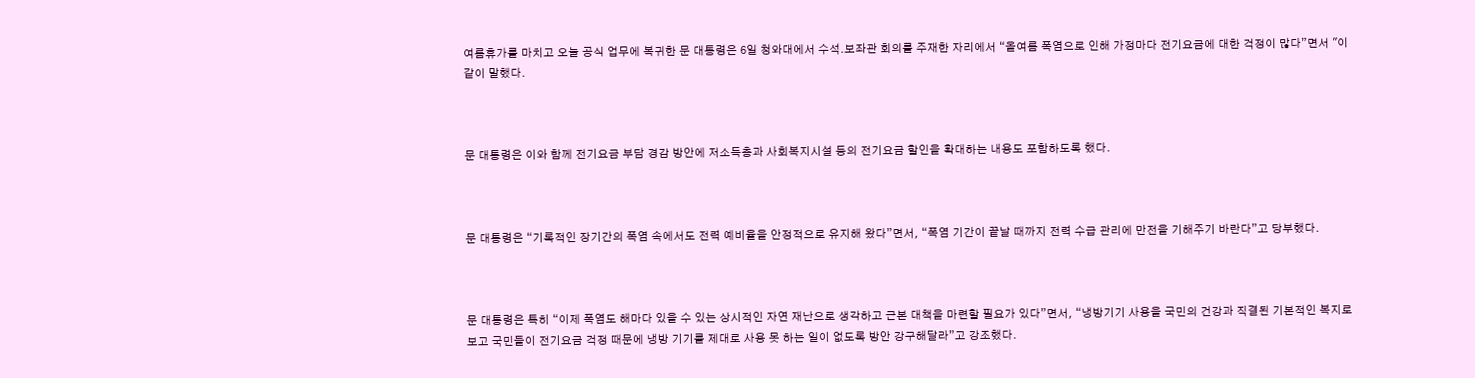여름휴가를 마치고 오늘 공식 업무에 복귀한 문 대통령은 6일 청와대에서 수석.보좌관 회의를 주재한 자리에서 “올여름 폭염으로 인해 가정마다 전기요금에 대한 걱정이 많다”면서 "이같이 말했다.



문 대통령은 이와 함께 전기요금 부담 경감 방안에 저소득층과 사회복지시설 등의 전기요금 할인을 확대하는 내용도 포함하도록 했다.



문 대통령은 “기록적인 장기간의 폭염 속에서도 전력 예비율을 안정적으로 유지해 왔다”면서, “폭염 기간이 끝날 때까지 전력 수급 관리에 만전을 기해주기 바란다”고 당부했다.



문 대통령은 특히 “이제 폭염도 해마다 있을 수 있는 상시적인 자연 재난으로 생각하고 근본 대책을 마련할 필요가 있다”면서, “냉방기기 사용을 국민의 건강과 직결된 기본적인 복지로 보고 국민들이 전기요금 걱정 때문에 냉방 기기를 제대로 사용 못 하는 일이 없도록 방안 강구해달라”고 강조했다.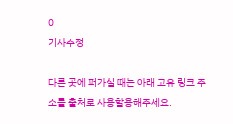0
기사수정

다른 곳에 퍼가실 때는 아래 고유 링크 주소를 출처로 사용할용해주세요.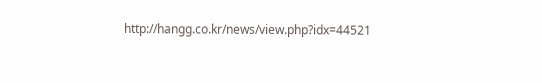http://hangg.co.kr/news/view.php?idx=44521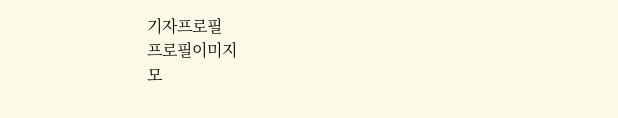기자프로필
프로필이미지
모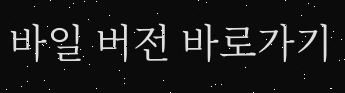바일 버전 바로가기